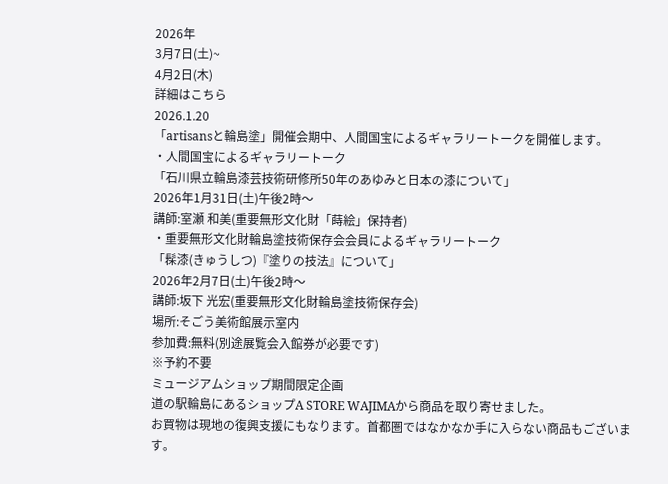2026年
3月7日(土)~
4月2日(木)
詳細はこちら
2026.1.20
「artisansと輪島塗」開催会期中、人間国宝によるギャラリートークを開催します。
・人間国宝によるギャラリートーク
「石川県立輪島漆芸技術研修所50年のあゆみと日本の漆について」
2026年1月31日(土)午後2時〜
講師:室瀬 和美(重要無形文化財「蒔絵」保持者)
・重要無形文化財輪島塗技術保存会会員によるギャラリートーク
「髹漆(きゅうしつ)『塗りの技法』について」
2026年2月7日(土)午後2時〜
講師:坂下 光宏(重要無形文化財輪島塗技術保存会)
場所:そごう美術館展示室内
参加費:無料(別途展覧会入館券が必要です)
※予約不要
ミュージアムショップ期間限定企画
道の駅輪島にあるショップA STORE WAJIMAから商品を取り寄せました。
お買物は現地の復興支援にもなります。首都圏ではなかなか手に入らない商品もございます。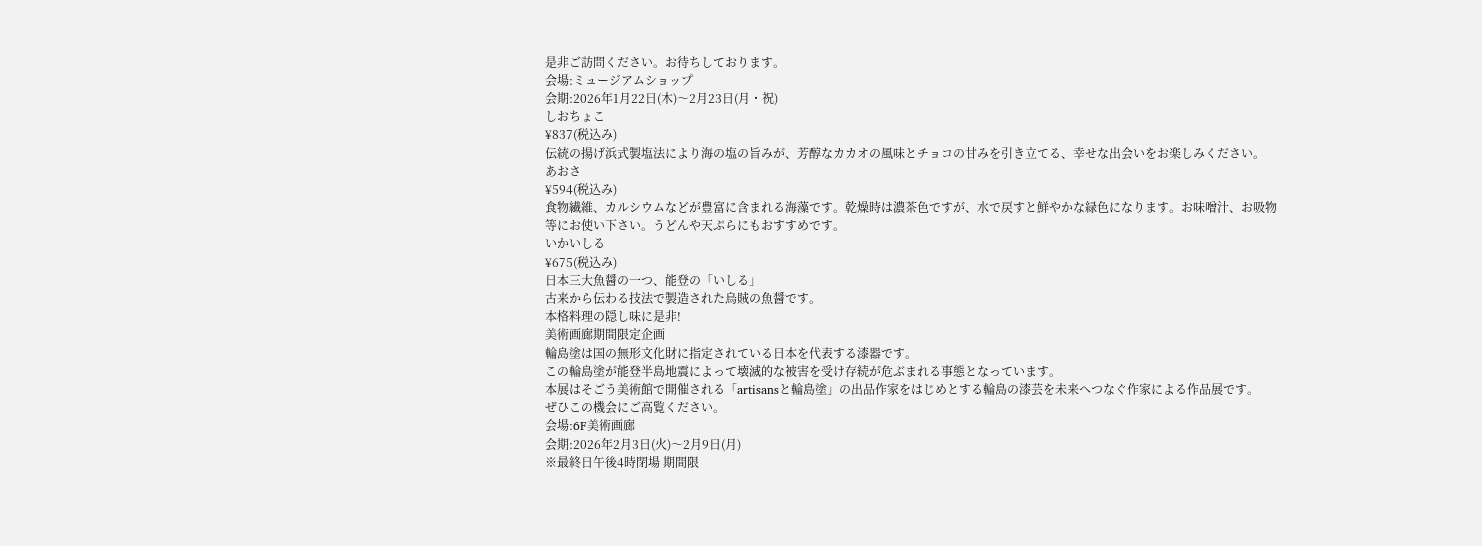是非ご訪問ください。お待ちしております。
会場:ミュージアムショップ
会期:2026年1月22日(木)〜2月23日(月・祝)
しおちょこ
¥837(税込み)
伝統の揚げ浜式製塩法により海の塩の旨みが、芳醇なカカオの風味とチョコの甘みを引き立てる、幸せな出会いをお楽しみください。
あおさ
¥594(税込み)
食物繊維、カルシウムなどが豊富に含まれる海藻です。乾燥時は濃茶色ですが、水で戻すと鮮やかな緑色になります。お味噌汁、お吸物等にお使い下さい。うどんや天ぷらにもおすすめです。
いかいしる
¥675(税込み)
日本三大魚醤の一つ、能登の「いしる」
古来から伝わる技法で製造された烏賊の魚醤です。
本格料理の隠し味に是非!
美術画廊期間限定企画
輪島塗は国の無形文化財に指定されている日本を代表する漆器です。
この輪島塗が能登半島地震によって壊滅的な被害を受け存続が危ぶまれる事態となっています。
本展はそごう美術館で開催される「artisansと輪島塗」の出品作家をはじめとする輪島の漆芸を未来へつなぐ作家による作品展です。
ぜひこの機会にご高覧ください。
会場:6F美術画廊
会期:2026年2月3日(火)〜2月9日(月)
※最終日午後4時閉場 期間限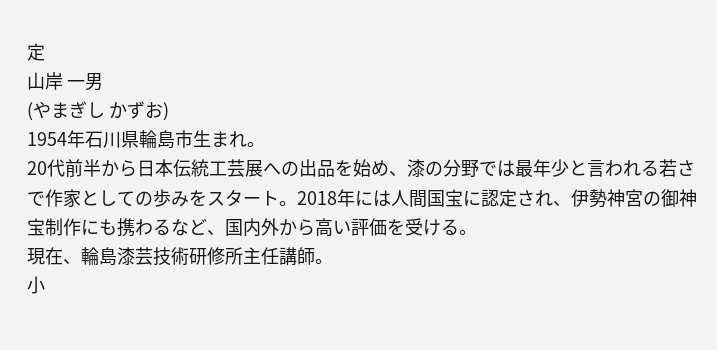定
山岸 一男
(やまぎし かずお)
1954年石川県輪島市生まれ。
20代前半から日本伝統工芸展への出品を始め、漆の分野では最年少と言われる若さで作家としての歩みをスタート。2018年には人間国宝に認定され、伊勢神宮の御神宝制作にも携わるなど、国内外から高い評価を受ける。
現在、輪島漆芸技術研修所主任講師。
小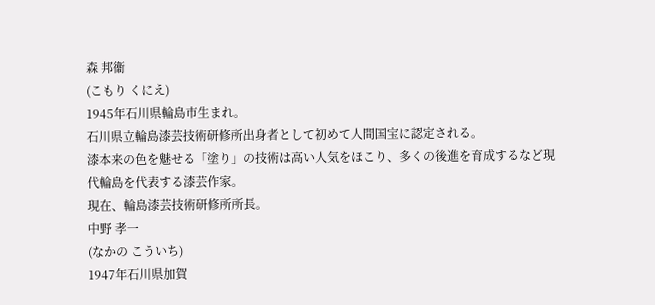森 邦衞
(こもり くにえ)
1945年石川県輪島市生まれ。
石川県立輪島漆芸技術研修所出身者として初めて人間国宝に認定される。
漆本来の色を魅せる「塗り」の技術は高い人気をほこり、多くの後進を育成するなど現代輪島を代表する漆芸作家。
現在、輪島漆芸技術研修所所長。
中野 孝一
(なかの こういち)
1947年石川県加賀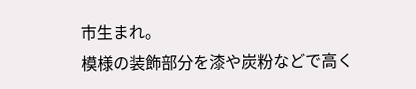市生まれ。
模様の装飾部分を漆や炭粉などで高く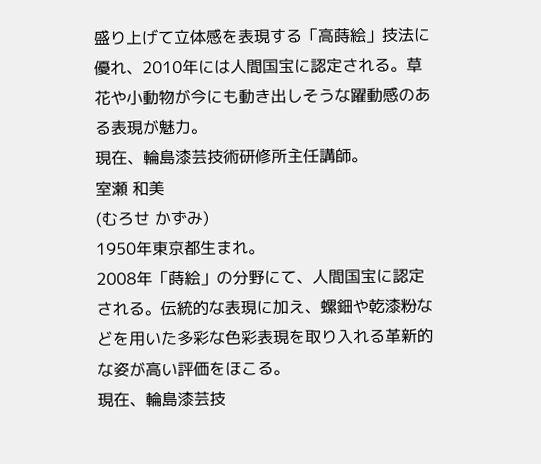盛り上げて立体感を表現する「高蒔絵」技法に優れ、2010年には人間国宝に認定される。草花や小動物が今にも動き出しそうな躍動感のある表現が魅力。
現在、輪島漆芸技術研修所主任講師。
室瀬 和美
(むろせ かずみ)
1950年東京都生まれ。
2008年「蒔絵」の分野にて、人間国宝に認定される。伝統的な表現に加え、螺鈿や乾漆粉などを用いた多彩な色彩表現を取り入れる革新的な姿が高い評価をほこる。
現在、輪島漆芸技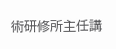術研修所主任講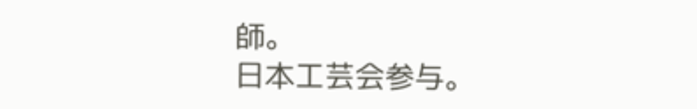師。
日本工芸会参与。